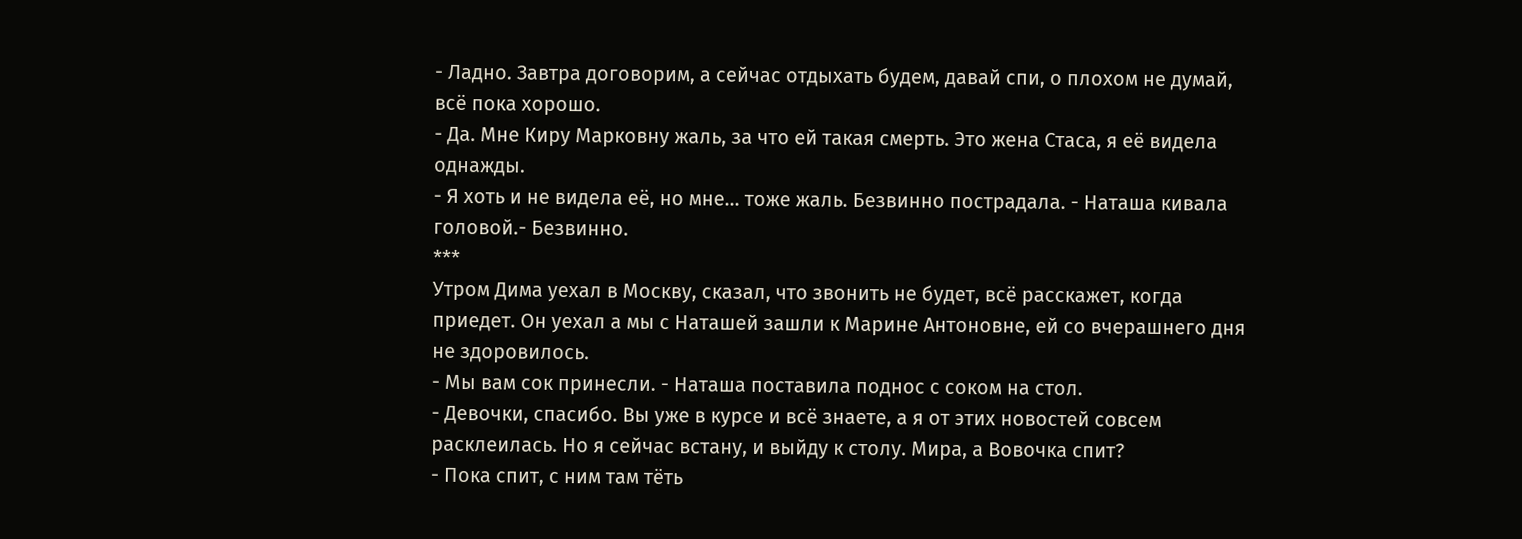- Ладно. Завтра договорим, а сейчас отдыхать будем, давай спи, о плохом не думай, всё пока хорошо.
- Да. Мне Киру Марковну жаль, за что ей такая смерть. Это жена Стаса, я её видела однажды.
- Я хоть и не видела её, но мне... тоже жаль. Безвинно пострадала. - Наташа кивала головой.- Безвинно.
***
Утром Дима уехал в Москву, сказал, что звонить не будет, всё расскажет, когда приедет. Он уехал а мы с Наташей зашли к Марине Антоновне, ей со вчерашнего дня не здоровилось.
- Мы вам сок принесли. - Наташа поставила поднос с соком на стол.
- Девочки, спасибо. Вы уже в курсе и всё знаете, а я от этих новостей совсем расклеилась. Но я сейчас встану, и выйду к столу. Мира, а Вовочка спит?
- Пока спит, с ним там тёть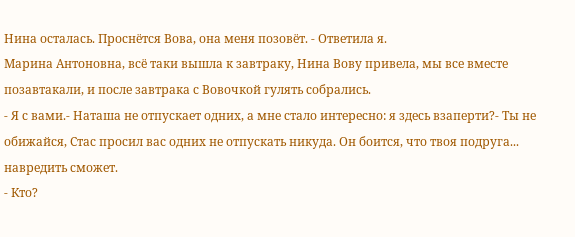Нина осталась. Проснётся Вова, она меня позовёт. - Ответила я.
Марина Антоновна, всё таки вышла к завтраку, Нина Вову привела, мы все вместе позавтакали, и после завтрака с Вовочкой гулять собрались.
- Я с вами.- Наташа не отпускает одних, а мне стало интересно: я здесь взаперти?- Ты не обижайся, Стас просил вас одних не отпускать никуда. Он боится, что твоя подруга... навредить сможет.
- Кто?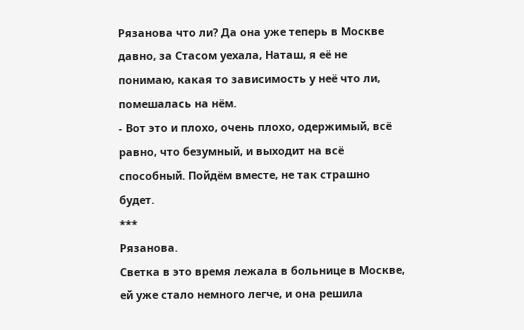Рязанова что ли? Да она уже теперь в Москве давно, за Стасом уехала, Наташ, я её не понимаю, какая то зависимость у неё что ли, помешалась на нём.
- Вот это и плохо, очень плохо, одержимый, всё равно, что безумный, и выходит на всё способный. Пойдём вместе, не так страшно будет.
***
Рязанова.
Светка в это время лежала в больнице в Москве, ей уже стало немного легче, и она решила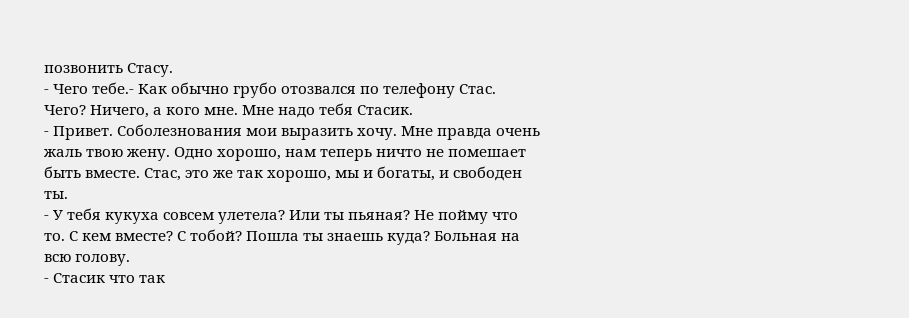позвонить Стасу.
- Чего тебе.- Как обычно грубо отозвался по телефону Стас.
Чего? Ничего, а кого мне. Мне надо тебя Стасик.
- Привет. Соболезнования мои выразить хочу. Мне правда очень жаль твою жену. Одно хорошо, нам теперь ничто не помешает быть вместе. Стас, это же так хорошо, мы и богаты, и свободен ты.
- У тебя кукуха совсем улетела? Или ты пьяная? Не пойму что то. С кем вместе? С тобой? Пошла ты знаешь куда? Больная на всю голову.
- Стасик что так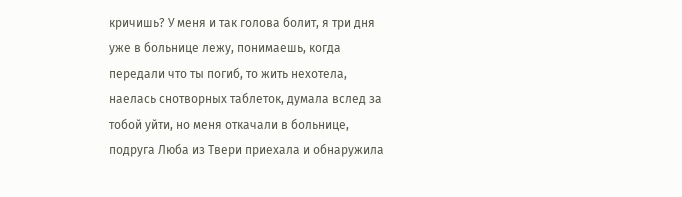кричишь? У меня и так голова болит, я три дня уже в больнице лежу, понимаешь, когда передали что ты погиб, то жить нехотела, наелась снотворных таблеток, думала вслед за тобой уйти, но меня откачали в больнице, подруга Люба из Твери приехала и обнаружила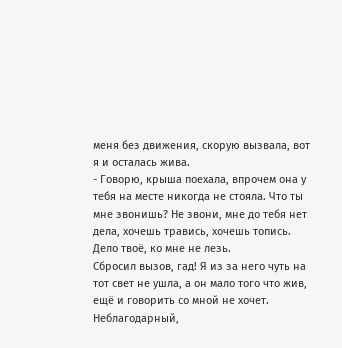меня без движения, скорую вызвала, вот я и осталась жива.
- Говорю, крыша поехала, впрочем она у тебя на месте никогда не стояла. Что ты мне звонишь? Не звони, мне до тебя нет дела, хочешь травись, хочешь топись. Дело твоё, ко мне не лезь.
Сбросил вызов, гад! Я из за него чуть на тот свет не ушла, а он мало того что жив, ещё и говорить со мной не хочет. Неблагодарный,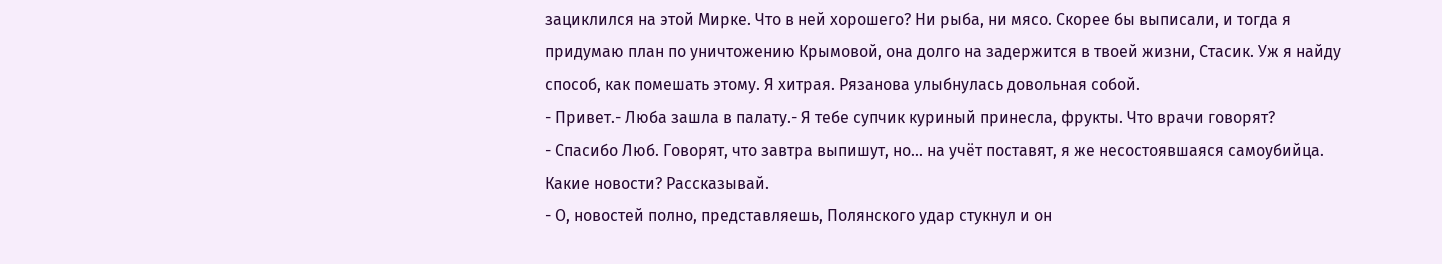зациклился на этой Мирке. Что в ней хорошего? Ни рыба, ни мясо. Скорее бы выписали, и тогда я придумаю план по уничтожению Крымовой, она долго на задержится в твоей жизни, Стасик. Уж я найду способ, как помешать этому. Я хитрая. Рязанова улыбнулась довольная собой.
- Привет.- Люба зашла в палату.- Я тебе супчик куриный принесла, фрукты. Что врачи говорят?
- Спасибо Люб. Говорят, что завтра выпишут, но... на учёт поставят, я же несостоявшаяся самоубийца. Какие новости? Рассказывай.
- О, новостей полно, представляешь, Полянского удар стукнул и он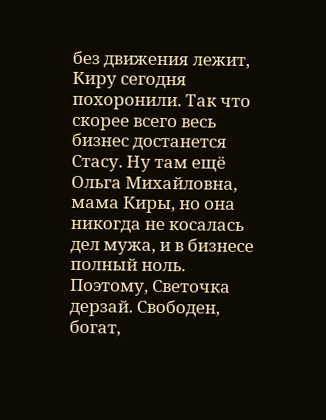без движения лежит, Киру сегодня похоронили. Так что скорее всего весь бизнес достанется Стасу. Ну там ещё Ольга Михайловна, мама Киры, но она никогда не косалась дел мужа, и в бизнесе полный ноль. Поэтому, Светочка дерзай. Свободен, богат,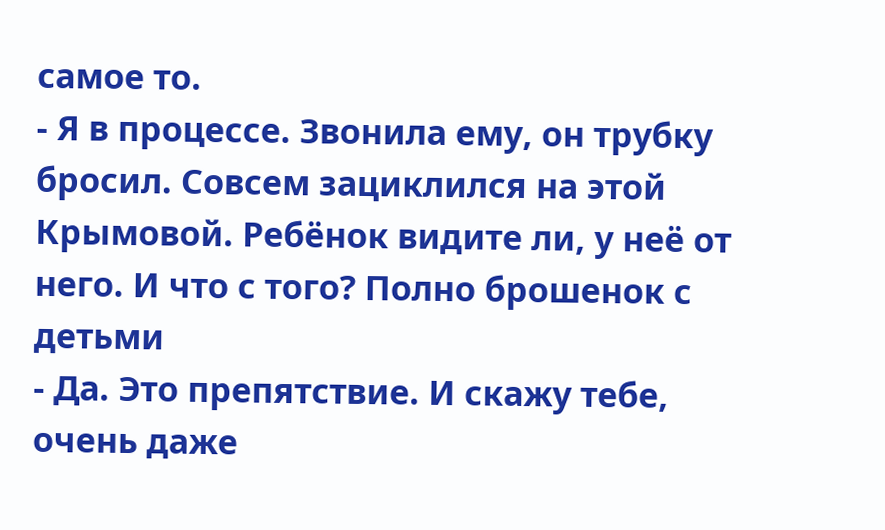самое то.
- Я в процессе. Звонила ему, он трубку бросил. Совсем зациклился на этой Крымовой. Ребёнок видите ли, у неё от него. И что с того? Полно брошенок с детьми
- Да. Это препятствие. И скажу тебе, очень даже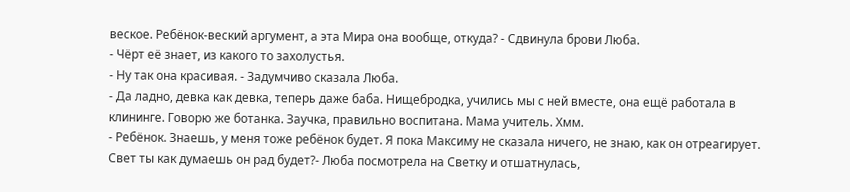веское. Ребёнок-веский аргумент, а эта Мира она вообще, откуда? - Сдвинула брови Люба.
- Чёрт её знает, из какого то захолустья.
- Ну так она красивая. - Задумчиво сказала Люба.
- Да ладно, девка как девка, теперь даже баба. Нищебродка, учились мы с ней вместе, она ещё работала в клининге. Говорю же ботанка. Заучка, правильно воспитана. Мама учитель. Хмм.
- Ребёнок. Знаешь, у меня тоже ребёнок будет. Я пока Максиму не сказала ничего, не знаю, как он отреагирует. Свет ты как думаешь он рад будет?- Люба посмотрела на Светку и отшатнулась,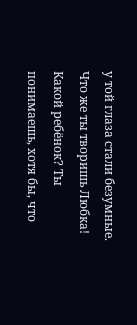у той глаза стали безумные.
Что же ты творишь Любка! Какой ребёнок? Ты понимаешь, хотя бы, что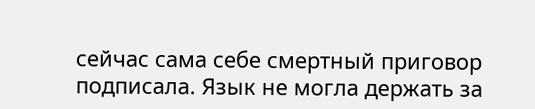сейчас сама себе смертный приговор подписала. Язык не могла держать за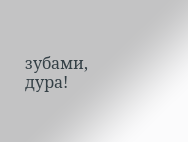зубами, дура!